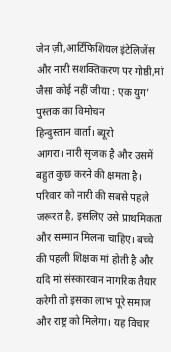जेन ज़ी,आर्टिफिशियल इंटेलिजेंस और नारी सशक्तिकरण पर गोष्ठी,मां जैसा कोई नहीं जीया : एक युग’ पुस्तक का विमोचन
हिन्दुस्तान वार्ता। ब्यूरो
आगरा। नारी सृजक है और उसमें बहुत कुछ करने की क्षमता है। परिवार को नारी की सबसे पहले जरूरत है, इसलिए उसे प्राथमिकता और सम्मान मिलना चाहिए। बच्चे की पहली शिक्षक मां होती है और यदि मां संस्कारवान नागरिक तैयार करेगी तो इसका लाभ पूरे समाज और राष्ट्र को मिलेगा। यह विचार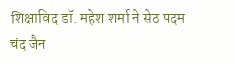शिक्षाविद डॉ. महेश शर्मा ने सेठ पदम चंद जैन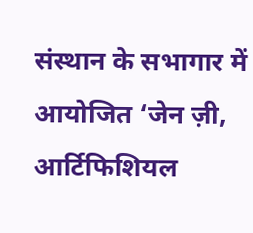संस्थान के सभागार में आयोजित ‘जेन ज़ी, आर्टिफिशियल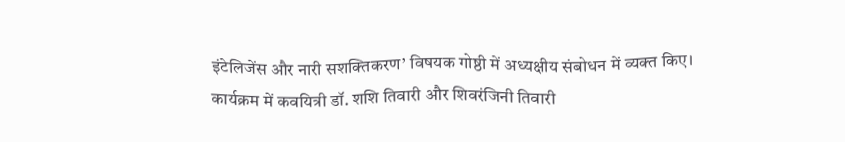इंटेलिजेंस और नारी सशक्तिकरण’ विषयक गोष्ठी में अध्यक्षीय संबोधन में व्यक्त किए।
कार्यक्रम में कवयित्री डॉ. शशि तिवारी और शिवरंजिनी तिवारी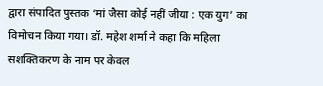द्वारा संपादित पुस्तक ‘मां जैसा कोई नहीं जीया : एक युग’ का विमोचन किया गया। डॉ. महेश शर्मा ने कहा कि महिला सशक्तिकरण के नाम पर केवल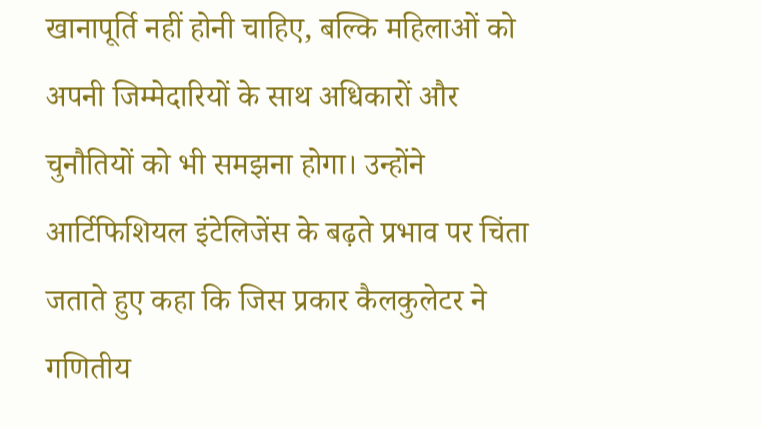खानापूर्ति नहीं होनी चाहिए, बल्कि महिलाओं को अपनी जिम्मेदारियों के साथ अधिकारों और चुनौतियों को भी समझना होगा। उन्होंने आर्टिफिशियल इंटेलिजेंस के बढ़ते प्रभाव पर चिंता जताते हुए कहा कि जिस प्रकार कैलकुलेटर ने गणितीय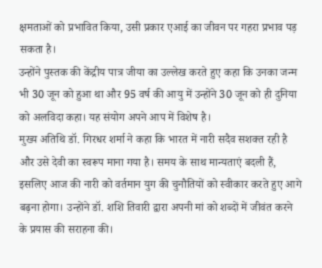क्षमताओं को प्रभावित किया, उसी प्रकार एआई का जीवन पर गहरा प्रभाव पड़ सकता है।
उन्होंने पुस्तक की केंद्रीय पात्र जीया का उल्लेख करते हुए कहा कि उनका जन्म भी 30 जून को हुआ था और 95 वर्ष की आयु में उन्होंने 30 जून को ही दुनिया को अलविदा कहा। यह संयोग अपने आप में विशेष है।
मुख्य अतिथि डॉ. गिरधर शर्मा ने कहा कि भारत में नारी सदैव सशक्त रही है और उसे देवी का स्वरूप माना गया है। समय के साथ मान्यताएं बदली हैं, इसलिए आज की नारी को वर्तमान युग की चुनौतियों को स्वीकार करते हुए आगे बढ़ना होगा। उन्होंने डॉ. शशि तिवारी द्वारा अपनी मां को शब्दों में जीवंत करने के प्रयास की सराहना की।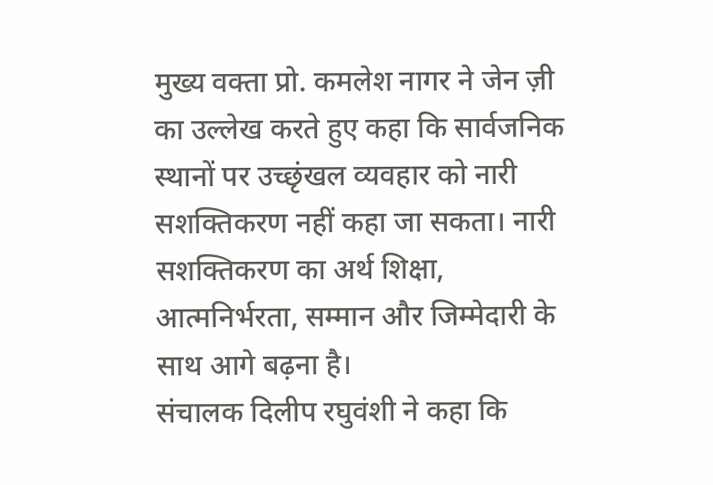मुख्य वक्ता प्रो. कमलेश नागर ने जेन ज़ी का उल्लेख करते हुए कहा कि सार्वजनिक स्थानों पर उच्छृंखल व्यवहार को नारी सशक्तिकरण नहीं कहा जा सकता। नारी सशक्तिकरण का अर्थ शिक्षा, आत्मनिर्भरता, सम्मान और जिम्मेदारी के साथ आगे बढ़ना है।
संचालक दिलीप रघुवंशी ने कहा कि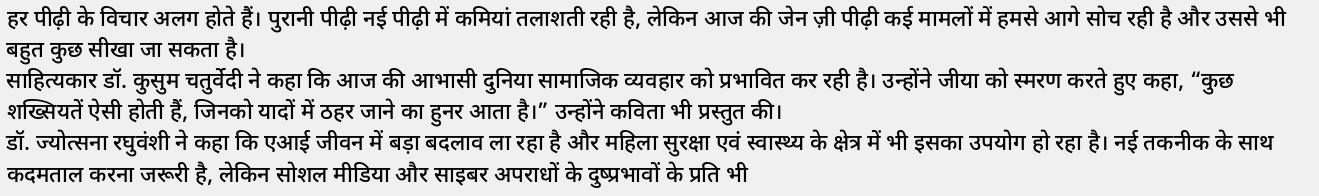हर पीढ़ी के विचार अलग होते हैं। पुरानी पीढ़ी नई पीढ़ी में कमियां तलाशती रही है, लेकिन आज की जेन ज़ी पीढ़ी कई मामलों में हमसे आगे सोच रही है और उससे भी बहुत कुछ सीखा जा सकता है।
साहित्यकार डॉ. कुसुम चतुर्वेदी ने कहा कि आज की आभासी दुनिया सामाजिक व्यवहार को प्रभावित कर रही है। उन्होंने जीया को स्मरण करते हुए कहा, “कुछ शख्सियतें ऐसी होती हैं, जिनको यादों में ठहर जाने का हुनर आता है।” उन्होंने कविता भी प्रस्तुत की।
डॉ. ज्योत्सना रघुवंशी ने कहा कि एआई जीवन में बड़ा बदलाव ला रहा है और महिला सुरक्षा एवं स्वास्थ्य के क्षेत्र में भी इसका उपयोग हो रहा है। नई तकनीक के साथ कदमताल करना जरूरी है, लेकिन सोशल मीडिया और साइबर अपराधों के दुष्प्रभावों के प्रति भी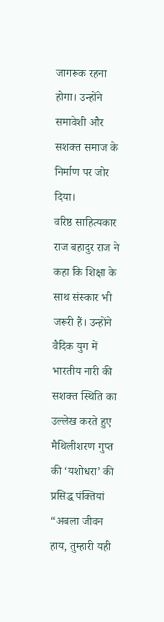जागरूक रहना होगा। उन्होंने समावेशी और सशक्त समाज के निर्माण पर जोर दिया।
वरिष्ठ साहित्यकार राज बहादुर राज ने कहा कि शिक्षा के साथ संस्कार भी जरूरी हैं। उन्होंने वैदिक युग में भारतीय नारी की सशक्त स्थिति का उल्लेख करते हुए मैथिलीशरण गुप्त की ‘यशोधरा’ की प्रसिद्ध पंक्तियां “अबला जीवन हाय, तुम्हारी यही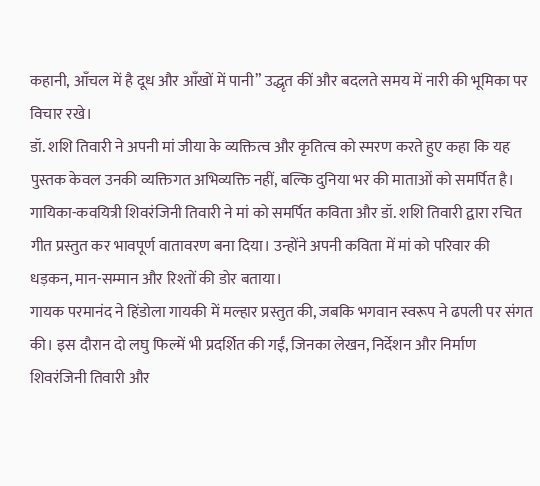कहानी, आँचल में है दूध और आँखों में पानी” उद्धृत कीं और बदलते समय में नारी की भूमिका पर विचार रखे।
डॉ. शशि तिवारी ने अपनी मां जीया के व्यक्तित्व और कृतित्व को स्मरण करते हुए कहा कि यह पुस्तक केवल उनकी व्यक्तिगत अभिव्यक्ति नहीं, बल्कि दुनिया भर की माताओं को समर्पित है।
गायिका-कवयित्री शिवरंजिनी तिवारी ने मां को समर्पित कविता और डॉ. शशि तिवारी द्वारा रचित गीत प्रस्तुत कर भावपूर्ण वातावरण बना दिया। उन्होंने अपनी कविता में मां को परिवार की धड़कन, मान-सम्मान और रिश्तों की डोर बताया।
गायक परमानंद ने हिंडोला गायकी में मल्हार प्रस्तुत की, जबकि भगवान स्वरूप ने ढपली पर संगत की। इस दौरान दो लघु फिल्में भी प्रदर्शित की गईं, जिनका लेखन, निर्देशन और निर्माण शिवरंजिनी तिवारी और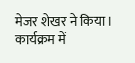मेजर शेखर ने किया।
कार्यक्रम में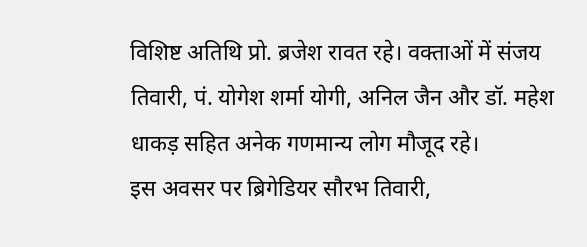विशिष्ट अतिथि प्रो. ब्रजेश रावत रहे। वक्ताओं में संजय तिवारी, पं. योगेश शर्मा योगी, अनिल जैन और डॉ. महेश धाकड़ सहित अनेक गणमान्य लोग मौजूद रहे।
इस अवसर पर ब्रिगेडियर सौरभ तिवारी,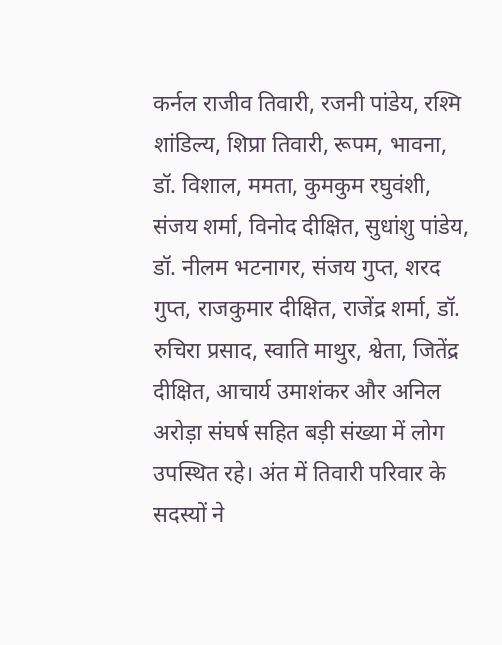कर्नल राजीव तिवारी, रजनी पांडेय, रश्मि शांडिल्य, शिप्रा तिवारी, रूपम, भावना, डॉ. विशाल, ममता, कुमकुम रघुवंशी, संजय शर्मा, विनोद दीक्षित, सुधांशु पांडेय, डॉ. नीलम भटनागर, संजय गुप्त, शरद गुप्त, राजकुमार दीक्षित, राजेंद्र शर्मा, डॉ. रुचिरा प्रसाद, स्वाति माथुर, श्वेता, जितेंद्र दीक्षित, आचार्य उमाशंकर और अनिल अरोड़ा संघर्ष सहित बड़ी संख्या में लोग उपस्थित रहे। अंत में तिवारी परिवार के सदस्यों ने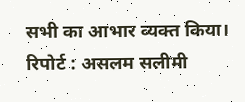सभी का आभार व्यक्त किया।
रिपोर्ट : असलम सलीमी